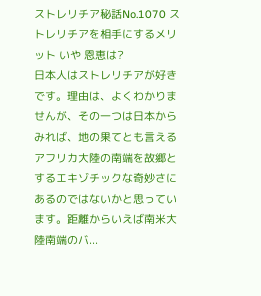ストレリチア秘話No.1070 ストレリチアを相手にするメリット いや 恩恵は?
日本人はストレリチアが好きです。理由は、よくわかりませんが、その一つは日本からみれば、地の果てとも言えるアフリカ大陸の南端を故郷とするエキゾチックな奇妙さにあるのではないかと思っています。距離からいえば南米大陸南端のバ...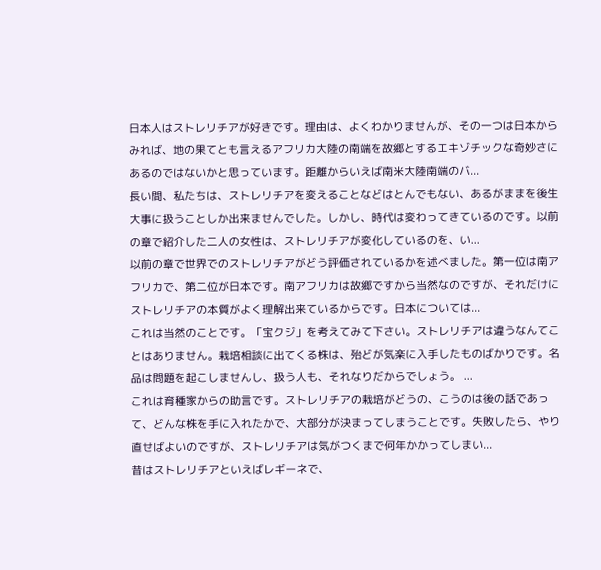日本人はストレリチアが好きです。理由は、よくわかりませんが、その一つは日本からみれば、地の果てとも言えるアフリカ大陸の南端を故郷とするエキゾチックな奇妙さにあるのではないかと思っています。距離からいえば南米大陸南端のバ...
長い間、私たちは、ストレリチアを変えることなどはとんでもない、あるがままを後生大事に扱うことしか出来ませんでした。しかし、時代は変わってきているのです。以前の章で紹介した二人の女性は、ストレリチアが変化しているのを、い...
以前の章で世界でのストレリチアがどう評価されているかを述べました。第一位は南アフリカで、第二位が日本です。南アフリカは故郷ですから当然なのですが、それだけにストレリチアの本質がよく理解出来ているからです。日本については...
これは当然のことです。「宝クジ」を考えてみて下さい。ストレリチアは違うなんてことはありません。栽培相談に出てくる株は、殆どが気楽に入手したものばかりです。名品は問題を起こしませんし、扱う人も、それなりだからでしょう。 ...
これは育種家からの助言です。ストレリチアの栽培がどうの、こうのは後の話であって、どんな株を手に入れたかで、大部分が決まってしまうことです。失敗したら、やり直せばよいのですが、ストレリチアは気がつくまで何年かかってしまい...
昔はストレリチアといえばレギーネで、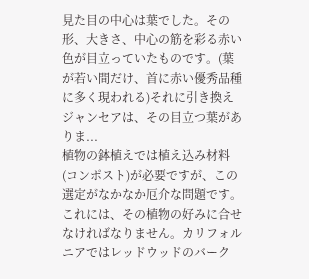見た目の中心は葉でした。その形、大きさ、中心の筋を彩る赤い色が目立っていたものです。(葉が若い間だけ、首に赤い優秀品種に多く現われる)それに引き換えジャンセアは、その目立つ葉がありま...
植物の鉢植えでは植え込み材料(コンポスト)が必要ですが、この選定がなかなか厄介な問題です。これには、その植物の好みに合せなければなりません。カリフォルニアではレッドウッドのバーク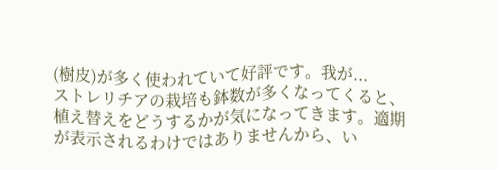(樹皮)が多く使われていて好評です。我が...
ストレリチアの栽培も鉢数が多くなってくると、植え替えをどうするかが気になってきます。適期が表示されるわけではありませんから、い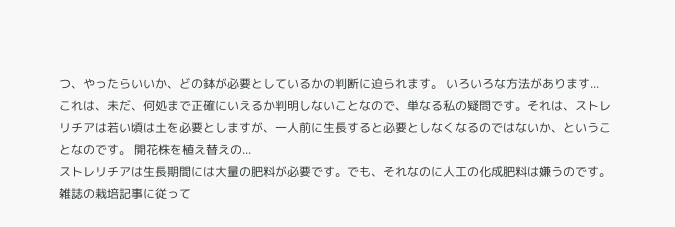つ、やったらいいか、どの鉢が必要としているかの判断に迫られます。 いろいろな方法があります...
これは、未だ、何処まで正確にいえるか判明しないことなので、単なる私の疑問です。それは、ストレリチアは若い頃は土を必要としますが、一人前に生長すると必要としなくなるのではないか、ということなのです。 開花株を植え替えの...
ストレリチアは生長期間には大量の肥料が必要です。でも、それなのに人工の化成肥料は嫌うのです。雑誌の栽培記事に従って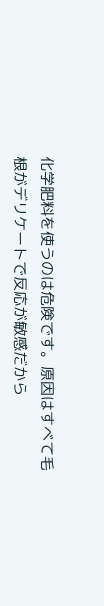化学肥料を使うのは危険です。原因はすべて毛根がデリケートで反応が敏感だから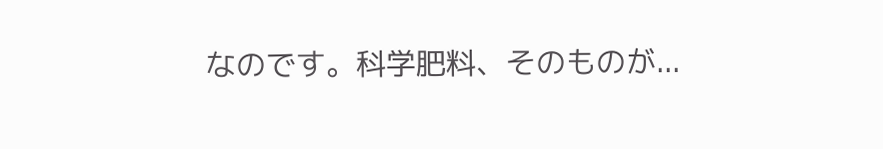なのです。科学肥料、そのものが...